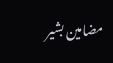مضامین بشیر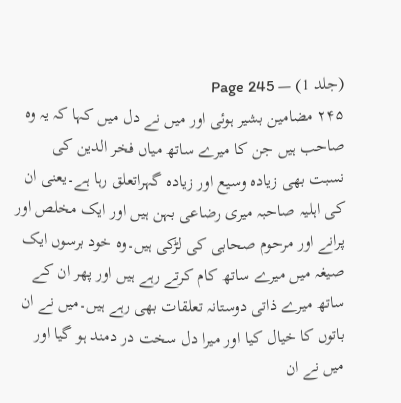(جلد 1) — Page 245
۲۴۵ مضامین بشیر ہوئی اور میں نے دل میں کہا کہ یہ وہ صاحب ہیں جن کا میرے ساتھ میاں فخر الدین کی نسبت بھی زیادہ وسیع اور زیادہ گہراتعلق رہا ہے۔یعنی ان کی اہلیہ صاحبہ میری رضاعی بہن ہیں اور ایک مخلص اور پرانے اور مرحوم صحابی کی لڑکی ہیں۔وہ خود برسوں ایک صیغہ میں میرے ساتھ کام کرتے رہے ہیں اور پھر ان کے ساتھ میرے ذاتی دوستانہ تعلقات بھی رہے ہیں۔میں نے ان باتوں کا خیال کیا اور میرا دل سخت در دمند ہو گیا اور میں نے ان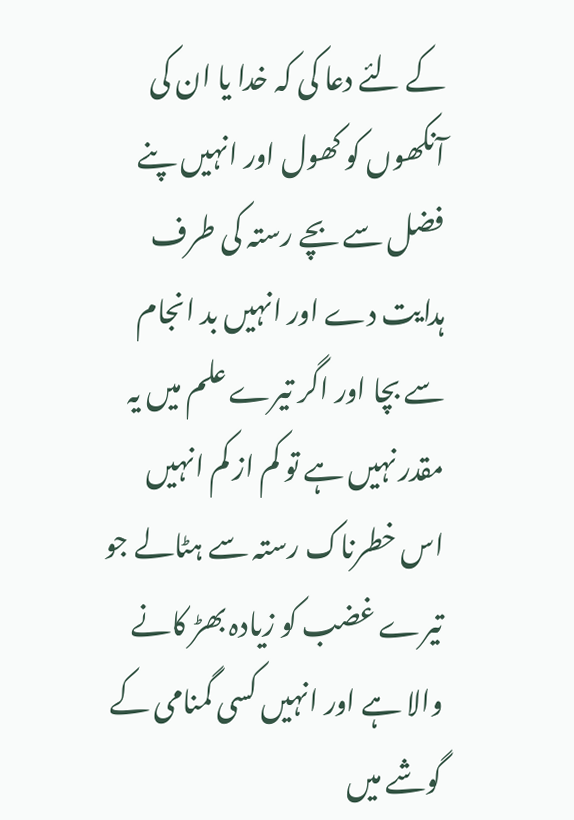کے لئے دعا کی کہ خدا یا ان کی آنکھوں کو کھول اور انہیں پنے فضل سے بچے رستہ کی طرف ہدایت دے اور انہیں بد انجام سے بچا اور اگر تیرے علم میں یہ مقدر نہیں ہے تو کم از کم انہیں اس خطرناک رستہ سے ہٹالے جو تیرے غضب کو زیادہ بھڑ کانے والا ہے اور انہیں کسی گمنامی کے گوشے میں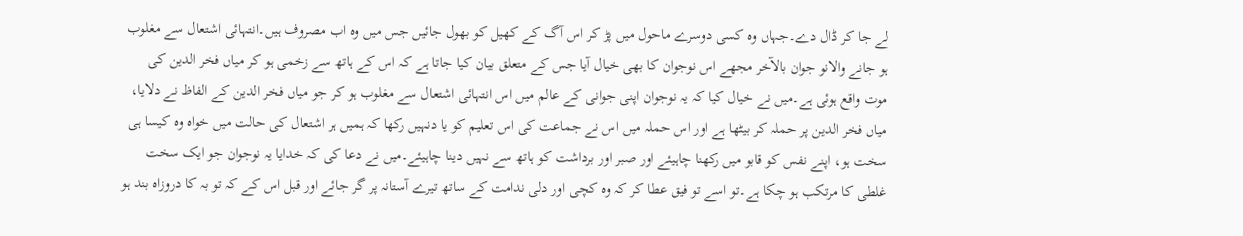لے جا کر ڈال دے۔جہاں وہ کسی دوسرے ماحول میں پڑ کر اس آگ کے کھیل کو بھول جائیں جس میں وہ اب مصروف ہیں۔انتہائی اشتعال سے مغلوب ہو جانے والانو جوان بالآخر مجھے اس نوجوان کا بھی خیال آیا جس کے متعلق بیان کیا جاتا ہے کہ اس کے ہاتھ سے زخمی ہو کر میاں فخر الدین کی موت واقع ہوئی ہے۔میں نے خیال کیا کہ یہ نوجوان اپنی جوانی کے عالم میں اس انتہائی اشتعال سے مغلوب ہو کر جو میاں فخر الدین کے الفاظ نے دلایا، میاں فخر الدین پر حملہ کر بیٹھا ہے اور اس حملہ میں اس نے جماعت کی اس تعلیم کو یا دنہیں رکھا کہ ہمیں ہر اشتعال کی حالت میں خواہ وہ کیسا ہی سخت ہو، اپنے نفس کو قابو میں رکھنا چاہیئے اور صبر اور برداشت کو ہاتھ سے نہیں دینا چاہیئے۔میں نے دعا کی کہ خدایا یہ نوجوان جو ایک سخت غلطی کا مرتکب ہو چکا ہے۔تو اسے تو فیق عطا کر کہ وہ کچی اور دلی ندامت کے ساتھ تیرے آستانہ پر گر جائے اور قبل اس کے کہ تو بہ کا دروزاہ بند ہو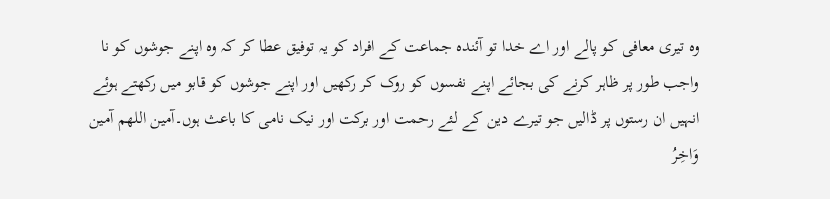وہ تیری معافی کو پالے اور اے خدا تو آئندہ جماعت کے افراد کو یہ توفیق عطا کر کہ وہ اپنے جوشوں کو نا واجب طور پر ظاہر کرنے کی بجائے اپنے نفسوں کو روک کر رکھیں اور اپنے جوشوں کو قابو میں رکھتے ہوئے انہیں ان رستوں پر ڈالیں جو تیرے دین کے لئے رحمت اور برکت اور نیک نامی کا باعث ہوں۔آمین اللهم آمین وَاخِرُ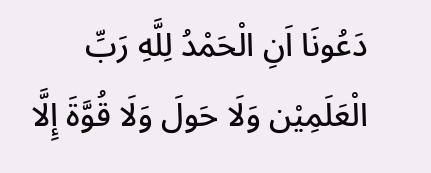دَعُونَا اَنِ الْحَمْدُ لِلَّهِ رَبِّ الْعَلَمِيْن وَلَا حَولَ وَلَا قُوَّةَ إِلَّا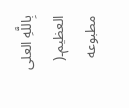بِاللَّهِ العلى العظيم۔( مطبوعه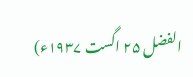الفضل ۲۵ اگست ۱۹۳۷ء)